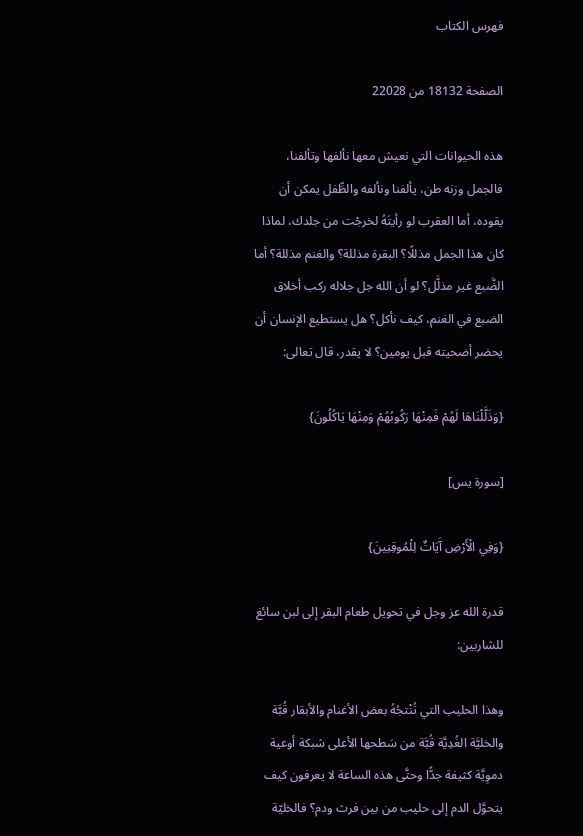فهرس الكتاب

الصفحة 18132 من 22028

هذه الحيوانات التي نعيش معها نألفها وتألفنا، فالجمل وزنه طن، يألفنا ونألفه والطِّفل يمكن أن يقوده، أما العقرب لو رأيتَهُ لخرجْت من جلدك، لماذا كان هذا الجمل مذللًا؟ البقرة مذللة؟ والغنم مذللة؟ أما الضَّبع غير مذلَّل؟ لو أن الله جل جلاله ركب أخلاق الضبع في الغنم، كيف نأكل؟ هل يستطيع الإنسان أن يحضر أضحيته قبل يومين؟ لا يقدر، قال تعالى:

{وَذَلَّلْنَاهَا لَهُمْ فَمِنْهَا رَكُوبُهُمْ وَمِنْهَا يَاكُلُونَ}

[سورة يس]

{وَفِي الْأَرْضِ آَيَاتٌ لِلْمُوقِنِينَ}

قدرة الله عز وجل في تحويل طعام البقر إلى لبن سائغ للشاربين:

وهذا الحليب التي تُنْتجُهُ بعض الأغنام والأبقار قُبَّة والخليَّة الغُدِيَّة قُبَّة من سَطحها الأعلى شبكة أوعية دموِيَّة كثيفة جدًّا وحتَّى هذه الساعة لا يعرفون كيف يتحوَّل الدم إلى حليب من بين فرث ودم؟ فالخليّة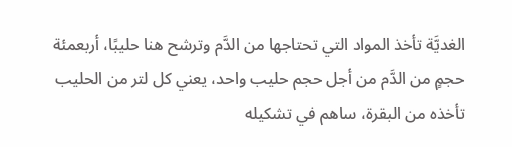الغديَّة تأخذ المواد التي تحتاجها من الدَّم وترشح هنا حليبًا، أربعمئة حجمٍ من الدَّم من أجل حجم حليب واحد، يعني كل لتر من الحليب تأخذه من البقرة، ساهم في تشكيله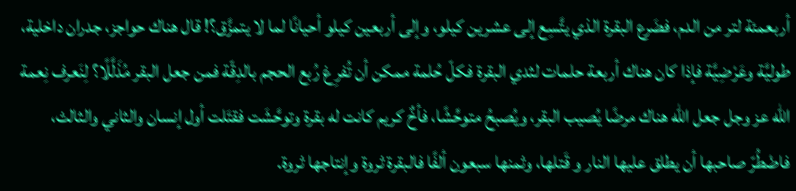أربعمئة لتر من الدم، فضَرع البقرة الذي يتَّسِع إلى عشرين كيلو، وإلى أربعين كيلو أحيانًا لما لا يتمزَّق؟! قال هناك حواجز، جدران داخلية، طوليَّة وعَرْضِيَّة فإذا كان هناك أربعة حلمات لثدي البقرة فكلّ حُلمة ممكن أن تُفرِغ رُبع الحجم بالدِقّة فمن جعل البقر مُذَلَّلًا؟ لِنَعرف نِعمة الله عز وجل جعل الله هناك مرضًا يُصيب البقر، ويُصبحُ متوحِّشًا، فأخٌ كريم كانت له بقرة وتوحَّشَت فقتَلت أول إنسان والثاني والثالث، فاضْطُرّ صاحبها أن يطلق عليها النار و قَتلها، وثمنها سبعون ألفًا فالبقرة ثروة وإنتاجها ثروة.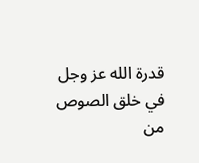قدرة الله عز وجل في خلق الصوص من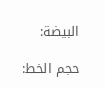البيضة:

حجم الخط: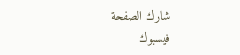شارك الصفحة
فيسبوك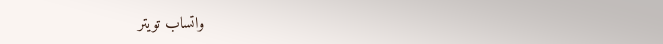واتساب تويتر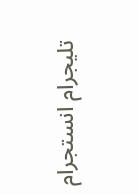تليجرام انستجرام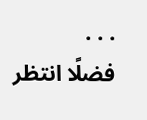. . .
فضلًا انتظر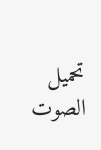تحميل الصوت